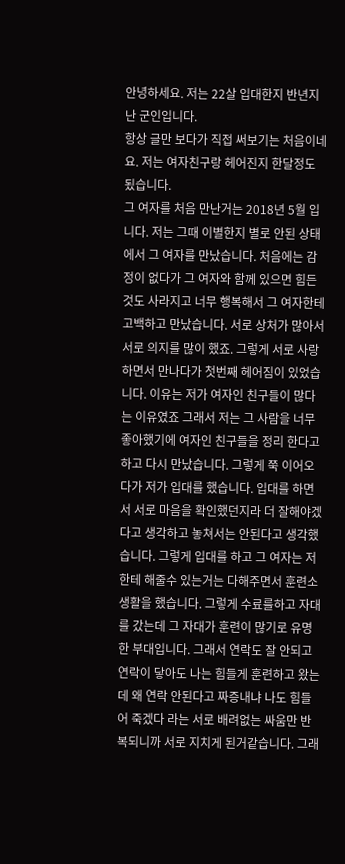안녕하세요. 저는 22살 입대한지 반년지난 군인입니다.
항상 글만 보다가 직접 써보기는 처음이네요. 저는 여자친구랑 헤어진지 한달정도 됬습니다.
그 여자를 처음 만난거는 2018년 5월 입니다. 저는 그때 이별한지 별로 안된 상태에서 그 여자를 만났습니다. 처음에는 감정이 없다가 그 여자와 함께 있으면 힘든것도 사라지고 너무 행복해서 그 여자한테 고백하고 만났습니다. 서로 상처가 많아서 서로 의지를 많이 했죠. 그렇게 서로 사랑하면서 만나다가 첫번째 헤어짐이 있었습니다. 이유는 저가 여자인 친구들이 많다는 이유였죠 그래서 저는 그 사람을 너무 좋아했기에 여자인 친구들을 정리 한다고하고 다시 만났습니다. 그렇게 쭉 이어오다가 저가 입대를 했습니다. 입대를 하면서 서로 마음을 확인했던지라 더 잘해야겠다고 생각하고 놓쳐서는 안된다고 생각했습니다. 그렇게 입대를 하고 그 여자는 저한테 해줄수 있는거는 다해주면서 훈련소 생활을 했습니다. 그렇게 수료를하고 자대를 갔는데 그 자대가 훈련이 많기로 유명한 부대입니다. 그래서 연락도 잘 안되고 연락이 닿아도 나는 힘들게 훈련하고 왔는데 왜 연락 안된다고 짜증내냐 나도 힘들어 죽겠다 라는 서로 배려없는 싸움만 반복되니까 서로 지치게 된거같습니다. 그래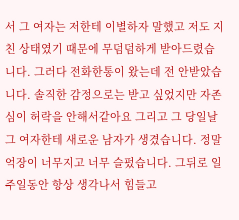서 그 여자는 저한테 이별하자 말했고 저도 지친 상태였기 때문에 무덤덤하게 받아드렸습니다. 그러다 전화한통이 왔는데 전 안받았습니다. 솔직한 감정으로는 받고 싶었지만 자존심이 허락을 안해서같아요 그리고 그 당일날 그 여자한테 새로운 남자가 생겼습니다. 정말 억장이 너무지고 너무 슬펐습니다. 그뒤로 일주일동안 항상 생각나서 힘들고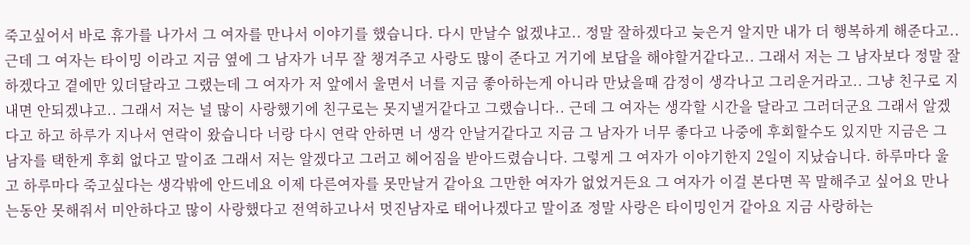죽고싶어서 바로 휴가를 나가서 그 여자를 만나서 이야기를 했습니다. 다시 만날수 없겠냐고.. 정말 잘하겠다고 늦은거 알지만 내가 더 행복하게 해준다고.. 근데 그 여자는 타이밍 이라고 지금 옆에 그 남자가 너무 잘 챙겨주고 사랑도 많이 준다고 거기에 보답을 해야할거같다고.. 그래서 저는 그 남자보다 정말 잘하겠다고 곁에만 있더달라고 그랬는데 그 여자가 저 앞에서 울면서 너를 지금 좋아하는게 아니라 만났을때 감정이 생각나고 그리운거라고.. 그냥 친구로 지내면 안되겠냐고.. 그래서 저는 널 많이 사랑했기에 친구로는 못지낼거같다고 그랬습니다.. 근데 그 여자는 생각할 시간을 달라고 그러더군요 그래서 알겠다고 하고 하루가 지나서 연락이 왔습니다 너랑 다시 연락 안하면 너 생각 안날거같다고 지금 그 남자가 너무 좋다고 나중에 후회할수도 있지만 지금은 그 남자를 택한게 후회 없다고 말이죠 그래서 저는 알겠다고 그러고 헤어짐을 받아드렸습니다. 그렇게 그 여자가 이야기한지 2일이 지났습니다. 하루마다 울고 하루마다 죽고싶다는 생각밖에 안드네요 이제 다른여자를 못만날거 같아요 그만한 여자가 없었거든요 그 여자가 이걸 본다면 꼭 말해주고 싶어요 만나는동안 못해줘서 미안하다고 많이 사랑했다고 전역하고나서 멋진남자로 태어나겠다고 말이죠 정말 사랑은 타이밍인거 같아요 지금 사랑하는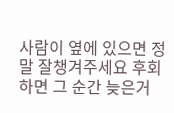사람이 옆에 있으면 정말 잘챙겨주세요 후회하면 그 순간 늦은거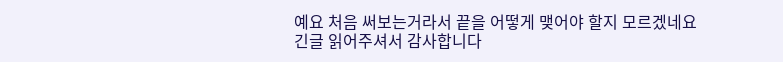예요 처음 써보는거라서 끝을 어떻게 맺어야 할지 모르겠네요 긴글 읽어주셔서 감사합니다